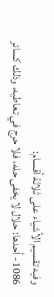وفيه تقسيم الأشياء على ثلاثة أقسام:
1086- أحدها: حلال لا يخفى حله، فلا حرج في تعاطيه، وذلك كسائر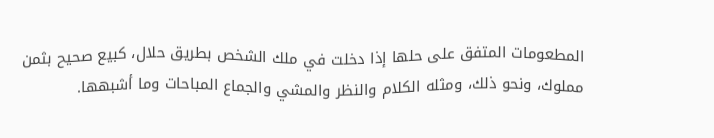المطعومات المتفق على حلها إذا دخلت في ملك الشخص بطريق حلال، كبيع صحيح بثمن مملوك، ونحو ذلك، ومثله الكلام والنظر والمشي والجماع المباحات وما أشبهها.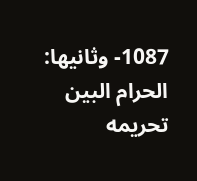1087- وثانيها: الحرام البين تحريمه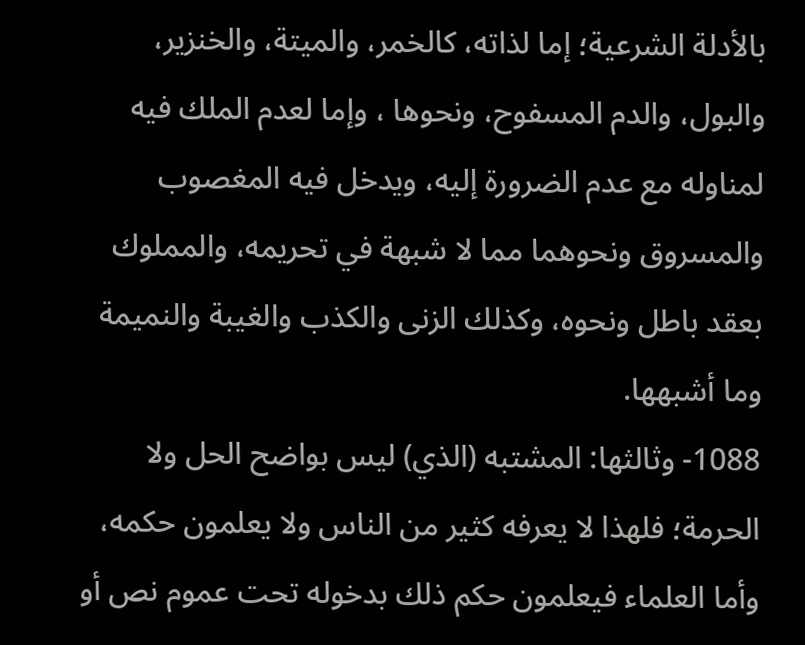بالأدلة الشرعية؛ إما لذاته، كالخمر، والميتة، والخنزير، والبول، والدم المسفوح، ونحوها ، وإما لعدم الملك فيه لمناوله مع عدم الضرورة إليه، ويدخل فيه المغصوب والمسروق ونحوهما مما لا شبهة في تحريمه، والمملوك بعقد باطل ونحوه، وكذلك الزنى والكذب والغيبة والنميمة وما أشبهها.
1088- وثالثها: المشتبه (الذي) ليس بواضح الحل ولا الحرمة؛ فلهذا لا يعرفه كثير من الناس ولا يعلمون حكمه، وأما العلماء فيعلمون حكم ذلك بدخوله تحت عموم نص أو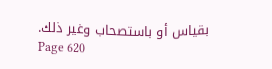بقياس أو باستصحاب وغير ذلك.
Page 620